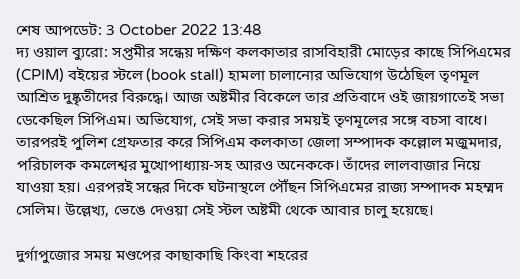শেষ আপডেট: 3 October 2022 13:48
দ্য ওয়াল ব্যুরো: সপ্তমীর সন্ধেয় দক্ষিণ কলকাতার রাসবিহারী মোড়ের কাছে সিপিএমের (CPIM) বইয়ের স্টলে (book stall) হামলা চালানোর অভিযোগ উঠেছিল তৃণমূল আশ্রিত দুষ্কৃতীদের বিরুদ্ধে। আজ অষ্টমীর বিকেলে তার প্রতিবাদে ওই জায়গাতেই সভা ডেকেছিল সিপিএম। অভিযোগ, সেই সভা করার সময়ই তৃণমূলের সঙ্গে বচসা বাধে। তারপরই পুলিশ গ্রেফতার করে সিপিএম কলকাতা জেলা সম্পাদক কল্লোল মজুমদার, পরিচালক কমলেশ্বর মুখোপাধ্যায়-সহ আরও অনেককে। তাঁদের লালবাজার নিয়ে যাওয়া হয়। এরপরই সন্ধের দিকে ঘটনাস্থলে পৌঁছন সিপিএমের রাজ্য সম্পাদক মহম্মদ সেলিম। উল্লেখ্য, ভেঙে দেওয়া সেই স্টল অষ্টমী থেকে আবার চালু হয়েছে।

দুর্গাপুজোর সময় মণ্ডপের কাছাকাছি কিংবা শহরের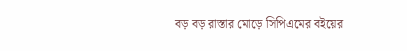বড় বড় রাস্তার মোড়ে সিপিএমের বইয়ের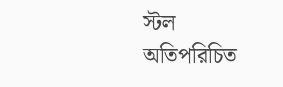স্টল অতিপরিচিত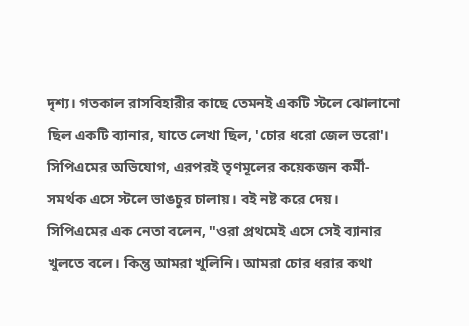দৃশ্য। গতকাল রাসবিহারীর কাছে তেমনই একটি স্টলে ঝোলানো ছিল একটি ব্যানার, যাতে লেখা ছিল, 'চোর ধরো জেল ভরো'। সিপিএমের অভিযোগ, এরপরই তৃণমূলের কয়েকজন কর্মী-সমর্থক এসে স্টলে ভাঙচুর চালায়। বই নষ্ট করে দেয়।
সিপিএমের এক নেতা বলেন, "ওরা প্রথমেই এসে সেই ব্যানার খুলতে বলে। কিন্তু আমরা খুলিনি। আমরা চোর ধরার কথা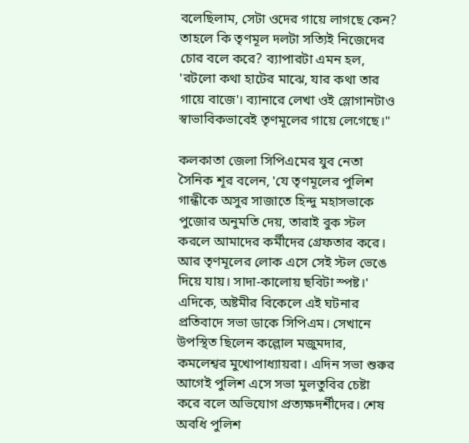বলেছিলাম, সেটা ওদের গায়ে লাগছে কেন? তাহলে কি তৃণমূল দলটা সত্যিই নিজেদের চোর বলে করে? ব্যাপারটা এমন হল, 'রটলো কথা হাটের মাঝে, যার কথা তার গায়ে বাজে'। ব্যানারে লেখা ওই স্লোগানটাও স্বাভাবিকভাবেই তৃণমূলের গায়ে লেগেছে।"

কলকাতা জেলা সিপিএমের যুব নেতা সৈনিক শূর বলেন, 'যে তৃণমূলের পুলিশ গান্ধীকে অসুর সাজাতে হিন্দু মহাসভাকে পুজোর অনুমতি দেয়, তারাই বুক স্টল করলে আমাদের কর্মীদের গ্রেফতার করে। আর তৃণমূলের লোক এসে সেই স্টল ভেঙে দিয়ে যায়। সাদা-কালোয় ছবিটা স্পষ্ট।'
এদিকে, অষ্টমীর বিকেলে এই ঘটনার প্রতিবাদে সভা ডাকে সিপিএম। সেখানে উপস্থিত ছিলেন কল্লোল মজুমদার, কমলেশ্বর মুখোপাধ্যায়রা। এদিন সভা শুরুর আগেই পুলিশ এসে সভা মুলতুবির চেষ্টা করে বলে অভিযোগ প্রত্যক্ষদর্শীদের। শেষ অবধি পুলিশ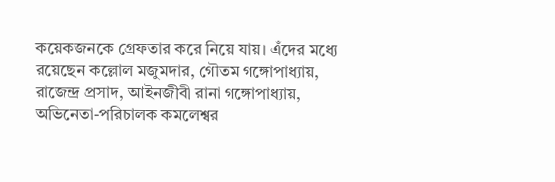কয়েকজনকে গ্রেফতার করে নিয়ে যায়। এঁদের মধ্যে রয়েছেন কল্লোল মজুমদার, গৌতম গঙ্গোপাধ্যায়, রাজেন্দ্র প্রসাদ, আইনজীবী রানা গঙ্গোপাধ্যায়, অভিনেতা-পরিচালক কমলেশ্বর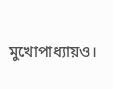মুখোপাধ্যায়ও।